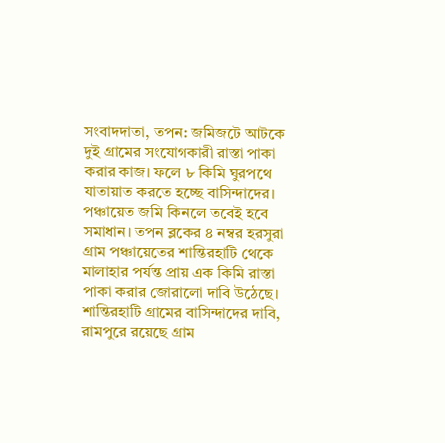সংবাদদাতা, তপন: জমিজটে আটকে দুই গ্রামের সংযোগকারী রাস্তা পাকা করার কাজ। ফলে ৮ কিমি ঘুরপথে যাতায়াত করতে হচ্ছে বাসিন্দাদের। পঞ্চায়েত জমি কিনলে তবেই হবে সমাধান। তপন ব্লকের ৪ নম্বর হরসুরা গ্রাম পঞ্চায়েতের শান্তিরহাটি থেকে মালাহার পর্যন্ত প্রায় এক কিমি রাস্তা পাকা করার জোরালো দাবি উঠেছে। শান্তিরহাটি গ্রামের বাসিন্দাদের দাবি, রামপুরে রয়েছে গ্রাম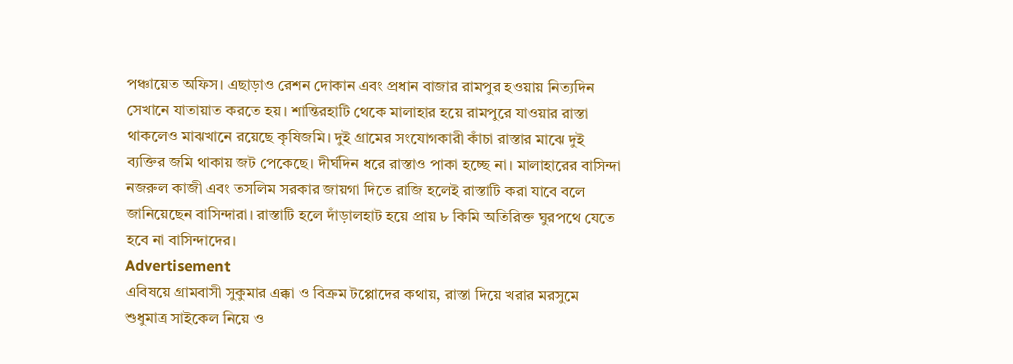পঞ্চায়েত অফিস। এছাড়াও রেশন দোকান এবং প্রধান বাজার রামপুর হওয়ায় নিত্যদিন সেখানে যাতায়াত করতে হয়। শান্তিরহাটি থেকে মালাহার হয়ে রামপুরে যাওয়ার রাস্তা থাকলেও মাঝখানে রয়েছে কৃষিজমি। দুই গ্রামের সংযোগকারী কাঁচা রাস্তার মাঝে দুই ব্যক্তির জমি থাকায় জট পেকেছে। দীর্ঘদিন ধরে রাস্তাও পাকা হচ্ছে না। মালাহারের বাসিন্দা নজরুল কাজী এবং তসলিম সরকার জায়গা দিতে রাজি হলেই রাস্তাটি করা যাবে বলে জানিয়েছেন বাসিন্দারা। রাস্তাটি হলে দাঁড়ালহাট হয়ে প্রায় ৮ কিমি অতিরিক্ত ঘুরপথে যেতে হবে না বাসিন্দাদের।
Advertisement
এবিষয়ে গ্রামবাসী সুকুমার এক্কা ও বিক্রম টপ্পোদের কথায়, রাস্তা দিয়ে খরার মরসুমে শুধুমাত্র সাইকেল নিয়ে ও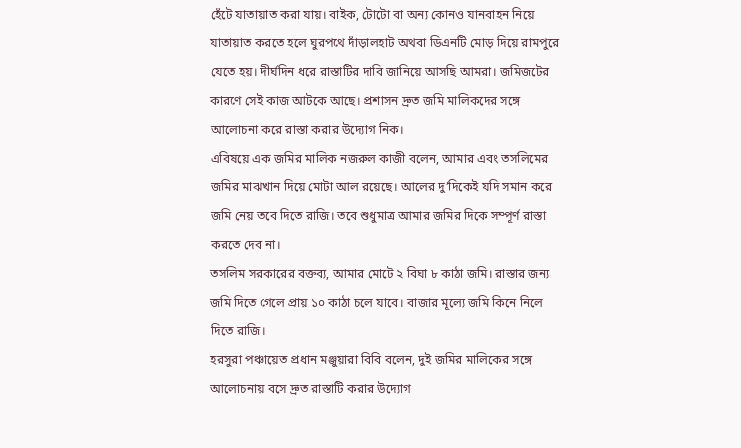হেঁটে যাতায়াত করা যায়। বাইক, টোটো বা অন্য কোনও যানবাহন নিয়ে যাতায়াত করতে হলে ঘুরপথে দাঁড়ালহাট অথবা ডিএনটি মোড় দিয়ে রামপুরে যেতে হয়। দীর্ঘদিন ধরে রাস্তাটির দাবি জানিয়ে আসছি আমরা। জমিজটের কারণে সেই কাজ আটকে আছে। প্রশাসন দ্রুত জমি মালিকদের সঙ্গে আলোচনা করে রাস্তা করার উদ্যোগ নিক।
এবিষয়ে এক জমির মালিক নজরুল কাজী বলেন, আমার এবং তসলিমের জমির মাঝখান দিয়ে মোটা আল রয়েছে। আলের দু’দিকেই যদি সমান করে জমি নেয় তবে দিতে রাজি। তবে শুধুমাত্র আমার জমির দিকে সম্পূর্ণ রাস্তা করতে দেব না।
তসলিম সরকারের বক্তব্য, আমার মোটে ২ বিঘা ৮ কাঠা জমি। রাস্তার জন্য জমি দিতে গেলে প্রায় ১০ কাঠা চলে যাবে। বাজার মূল্যে জমি কিনে নিলে দিতে রাজি।
হরসুরা পঞ্চায়েত প্রধান মঞ্জুয়ারা বিবি বলেন, দুই জমির মালিকের সঙ্গে আলোচনায় বসে দ্রুত রাস্তাটি করার উদ্যোগ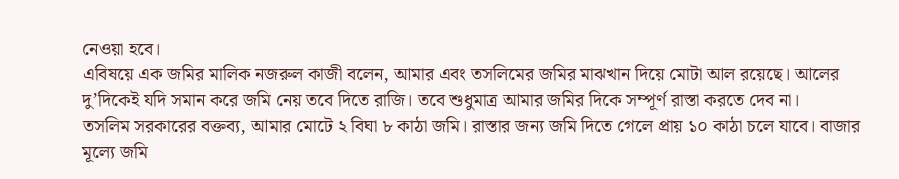নেওয়া হবে।
এবিষয়ে এক জমির মালিক নজরুল কাজী বলেন, আমার এবং তসলিমের জমির মাঝখান দিয়ে মোটা আল রয়েছে। আলের দু’দিকেই যদি সমান করে জমি নেয় তবে দিতে রাজি। তবে শুধুমাত্র আমার জমির দিকে সম্পূর্ণ রাস্তা করতে দেব না।
তসলিম সরকারের বক্তব্য, আমার মোটে ২ বিঘা ৮ কাঠা জমি। রাস্তার জন্য জমি দিতে গেলে প্রায় ১০ কাঠা চলে যাবে। বাজার মূল্যে জমি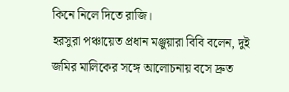কিনে নিলে দিতে রাজি।
হরসুরা পঞ্চায়েত প্রধান মঞ্জুয়ারা বিবি বলেন, দুই জমির মালিকের সঙ্গে আলোচনায় বসে দ্রুত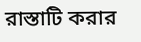রাস্তাটি করার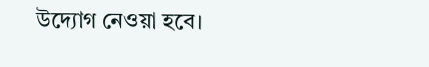উদ্যোগ নেওয়া হবে।